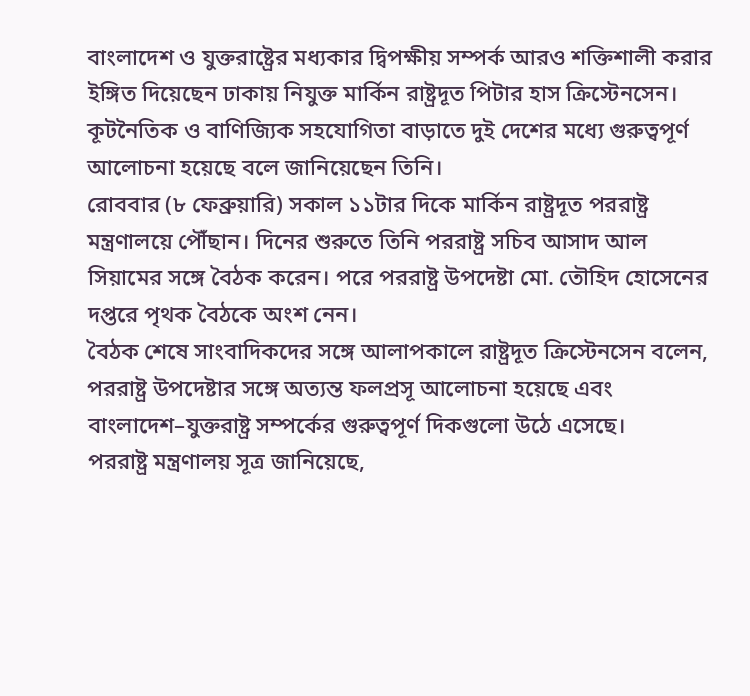বাংলাদেশ ও যুক্তরাষ্ট্রের মধ্যকার দ্বিপক্ষীয় সম্পর্ক আরও শক্তিশালী করার ইঙ্গিত দিয়েছেন ঢাকায় নিযুক্ত মার্কিন রাষ্ট্রদূত পিটার হাস ক্রিস্টেনসেন। কূটনৈতিক ও বাণিজ্যিক সহযোগিতা বাড়াতে দুই দেশের মধ্যে গুরুত্বপূর্ণ আলোচনা হয়েছে বলে জানিয়েছেন তিনি।
রোববার (৮ ফেব্রুয়ারি) সকাল ১১টার দিকে মার্কিন রাষ্ট্রদূত পররাষ্ট্র মন্ত্রণালয়ে পৌঁছান। দিনের শুরুতে তিনি পররাষ্ট্র সচিব আসাদ আল সিয়ামের সঙ্গে বৈঠক করেন। পরে পররাষ্ট্র উপদেষ্টা মো. তৌহিদ হোসেনের দপ্তরে পৃথক বৈঠকে অংশ নেন।
বৈঠক শেষে সাংবাদিকদের সঙ্গে আলাপকালে রাষ্ট্রদূত ক্রিস্টেনসেন বলেন, পররাষ্ট্র উপদেষ্টার সঙ্গে অত্যন্ত ফলপ্রসূ আলোচনা হয়েছে এবং বাংলাদেশ–যুক্তরাষ্ট্র সম্পর্কের গুরুত্বপূর্ণ দিকগুলো উঠে এসেছে।
পররাষ্ট্র মন্ত্রণালয় সূত্র জানিয়েছে,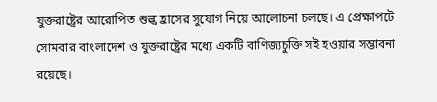যুক্তরাষ্ট্রের আরোপিত শুল্ক হ্রাসের সুযোগ নিয়ে আলোচনা চলছে। এ প্রেক্ষাপটে সোমবার বাংলাদেশ ও যুক্তরাষ্ট্রের মধ্যে একটি বাণিজ্যচুক্তি সই হওয়ার সম্ভাবনা রয়েছে।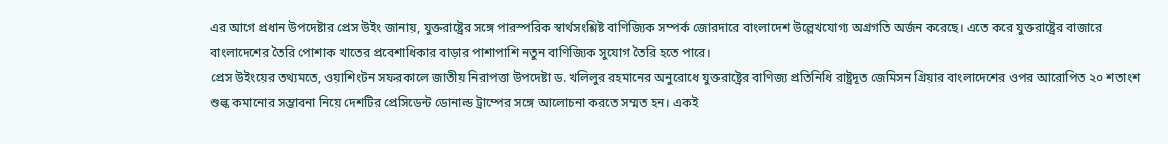এর আগে প্রধান উপদেষ্টার প্রেস উইং জানায়, যুক্তরাষ্ট্রের সঙ্গে পারস্পরিক স্বার্থসংশ্লিষ্ট বাণিজ্যিক সম্পর্ক জোরদারে বাংলাদেশ উল্লেখযোগ্য অগ্রগতি অর্জন করেছে। এতে করে যুক্তরাষ্ট্রের বাজারে বাংলাদেশের তৈরি পোশাক খাতের প্রবেশাধিকার বাড়ার পাশাপাশি নতুন বাণিজ্যিক সুযোগ তৈরি হতে পারে।
প্রেস উইংয়ের তথ্যমতে, ওয়াশিংটন সফরকালে জাতীয় নিরাপত্তা উপদেষ্টা ড. খলিলুর রহমানের অনুরোধে যুক্তরাষ্ট্রের বাণিজ্য প্রতিনিধি রাষ্ট্রদূত জেমিসন গ্রিয়ার বাংলাদেশের ওপর আরোপিত ২০ শতাংশ শুল্ক কমানোর সম্ভাবনা নিয়ে দেশটির প্রেসিডেন্ট ডোনাল্ড ট্রাম্পের সঙ্গে আলোচনা করতে সম্মত হন। একই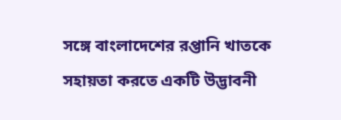সঙ্গে বাংলাদেশের রপ্তানি খাতকে সহায়তা করতে একটি উদ্ভাবনী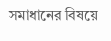সমাধানের বিষয়ে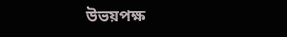উভয়পক্ষ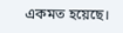একমত হয়েছে।